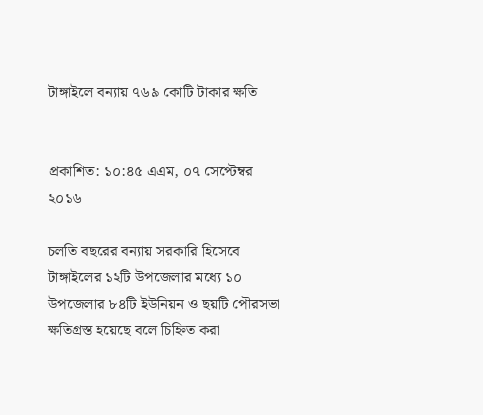টাঙ্গাইলে বন্যায় ৭৬৯ কোটি টাকার ক্ষতি


প্রকাশিত: ১০:৪৫ এএম, ০৭ সেপ্টেম্বর ২০১৬

চলতি বছরের বন্যায় সরকারি হিসেবে টাঙ্গাইলের ১২টি উপজেলার মধ্যে ১০ উপজেলার ৮৪টি ইউনিয়ন ও ছয়টি পৌরসভা ক্ষতিগ্রস্ত হয়েছে বলে চিহ্নিত করা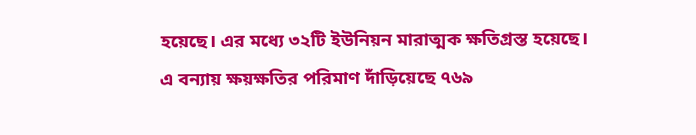হয়েছে। এর মধ্যে ৩২টি ইউনিয়ন মারাত্মক ক্ষতিগ্রস্ত হয়েছে। এ বন্যায় ক্ষয়ক্ষতির পরিমাণ দাঁড়িয়েছে ৭৬৯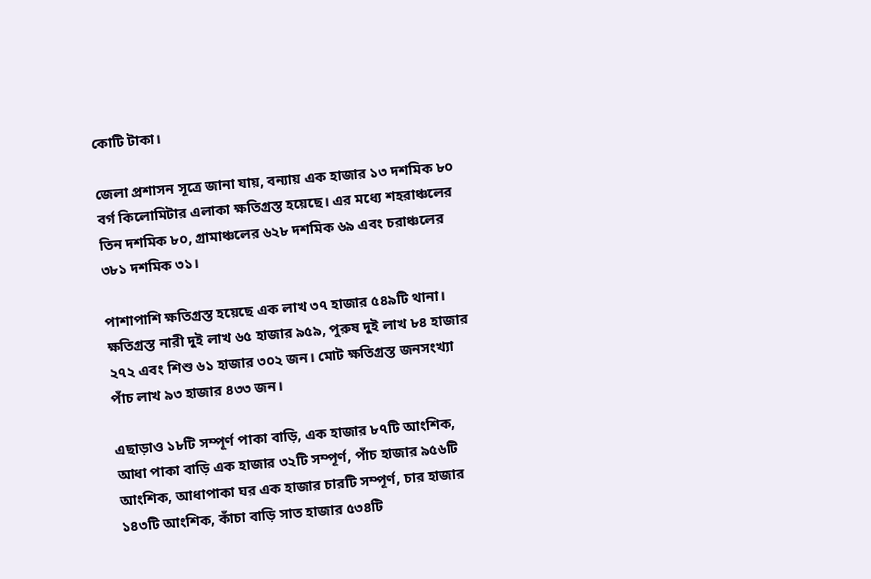কোটি টাকা।

জেলা প্রশাসন সূত্রে জানা যায়, বন্যায় এক হাজার ১৩ দশমিক ৮০ বর্গ কিলোমিটার এলাকা ক্ষতিগ্রস্ত হয়েছে। এর মধ্যে শহরাঞ্চলের তিন দশমিক ৮০, গ্রামাঞ্চলের ৬২৮ দশমিক ৬৯ এবং চরাঞ্চলের ৩৮১ দশমিক ৩১।

পাশাপাশি ক্ষতিগ্রস্ত হয়েছে এক লাখ ৩৭ হাজার ৫৪৯টি থানা। ক্ষতিগ্রস্ত নারী দুই লাখ ৬৫ হাজার ৯৫৯, পুরুষ দুই লাখ ৮৪ হাজার ২৭২ এবং শিশু ৬১ হাজার ৩০২ জন। মোট ক্ষতিগ্রস্ত জনসংখ্যা পাঁচ লাখ ৯৩ হাজার ৪৩৩ জন।

এছাড়াও ১৮টি সম্পূর্ণ পাকা বাড়ি, এক হাজার ৮৭টি আংশিক, আধা পাকা বাড়ি এক হাজার ৩২টি সম্পূর্ণ, পাঁচ হাজার ৯৫৬টি আংশিক, আধাপাকা ঘর এক হাজার চারটি সম্পূর্ণ, চার হাজার ১৪৩টি আংশিক, কাঁচা বাড়ি সাত হাজার ৫৩৪টি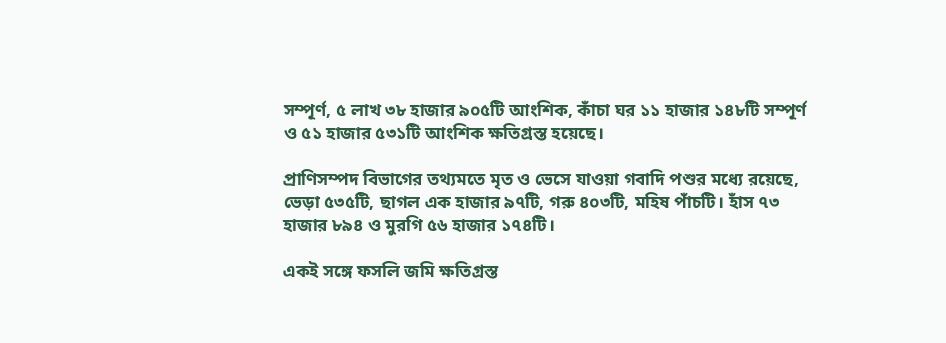সম্পূর্ণ, ৫ লাখ ৩৮ হাজার ৯০৫টি আংশিক, কাঁচা ঘর ১১ হাজার ১৪৮টি সম্পূর্ণ ও ৫১ হাজার ৫৩১টি আংশিক ক্ষতিগ্রস্ত হয়েছে।

প্রাণিসম্পদ বিভাগের তথ্যমতে মৃত ও ভেসে যাওয়া গবাদি পশুর মধ্যে রয়েছে, ভেড়া ৫৩৫টি, ছাগল এক হাজার ৯৭টি, গরু ৪০৩টি, মহিষ পাঁচটি। হাঁস ৭৩ হাজার ৮৯৪ ও মুরগি ৫৬ হাজার ১৭৪টি।

একই সঙ্গে ফসলি জমি ক্ষতিগ্রস্ত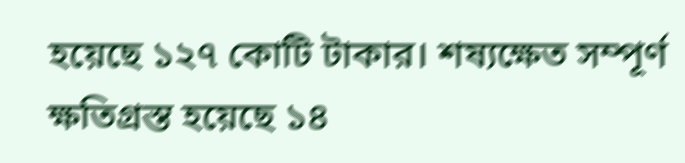হয়েছে ১২৭ কোটি টাকার। শষ্যক্ষেত সম্পূর্ণ ক্ষতিগ্রস্ত হয়েছে ১৪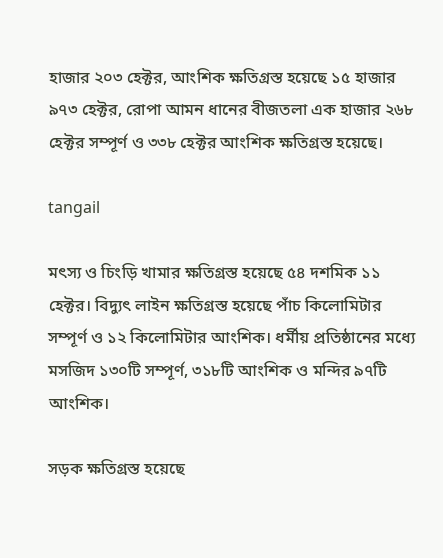হাজার ২০৩ হেক্টর, আংশিক ক্ষতিগ্রস্ত হয়েছে ১৫ হাজার ৯৭৩ হেক্টর, রোপা আমন ধানের বীজতলা এক হাজার ২৬৮ হেক্টর সম্পূর্ণ ও ৩৩৮ হেক্টর আংশিক ক্ষতিগ্রস্ত হয়েছে।

tangail

মৎস্য ও চিংড়ি খামার ক্ষতিগ্রস্ত হয়েছে ৫৪ দশমিক ১১ হেক্টর। বিদ্যুৎ লাইন ক্ষতিগ্রস্ত হয়েছে পাঁচ কিলোমিটার সম্পূর্ণ ও ১২ কিলোমিটার আংশিক। ধর্মীয় প্রতিষ্ঠানের মধ্যে মসজিদ ১৩০টি সম্পূর্ণ, ৩১৮টি আংশিক ও মন্দির ৯৭টি আংশিক।

সড়ক ক্ষতিগ্রস্ত হয়েছে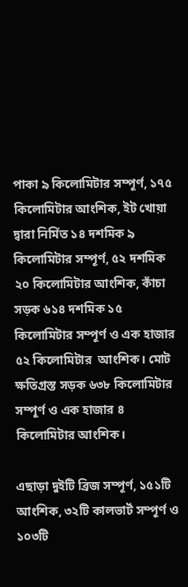পাকা ৯ কিলোমিটার সম্পূর্ণ, ১৭৫ কিলোমিটার আংশিক, ইট খোয়া দ্বারা নির্মিত ১৪ দশমিক ৯ কিলোমিটার সম্পূর্ণ, ৫২ দশমিক ২০ কিলোমিটার আংশিক, কাঁচা সড়ক ৬১৪ দশমিক ১৫ কিলোমিটার সম্পূর্ণ ও এক হাজার ৫২ কিলোমিটার  আংশিক। মোট ক্ষতিগ্রস্ত সড়ক ৬৩৮ কিলোমিটার সম্পূর্ণ ও এক হাজার ৪ কিলোমিটার আংশিক।

এছাড়া দুইটি ব্রিজ সম্পূর্ণ, ১৫১টি আংশিক, ৩২টি কালভার্ট সম্পূর্ণ ও ১০৩টি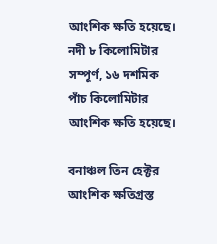আংশিক ক্ষতি হয়েছে। নদী ৮ কিলোমিটার সম্পূর্ণ, ১৬ দশমিক পাঁচ কিলোমিটার আংশিক ক্ষতি হয়েছে।

বনাঞ্চল তিন হেক্টর আংশিক ক্ষতিগ্রস্ত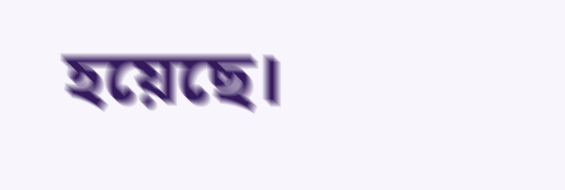হয়েছে।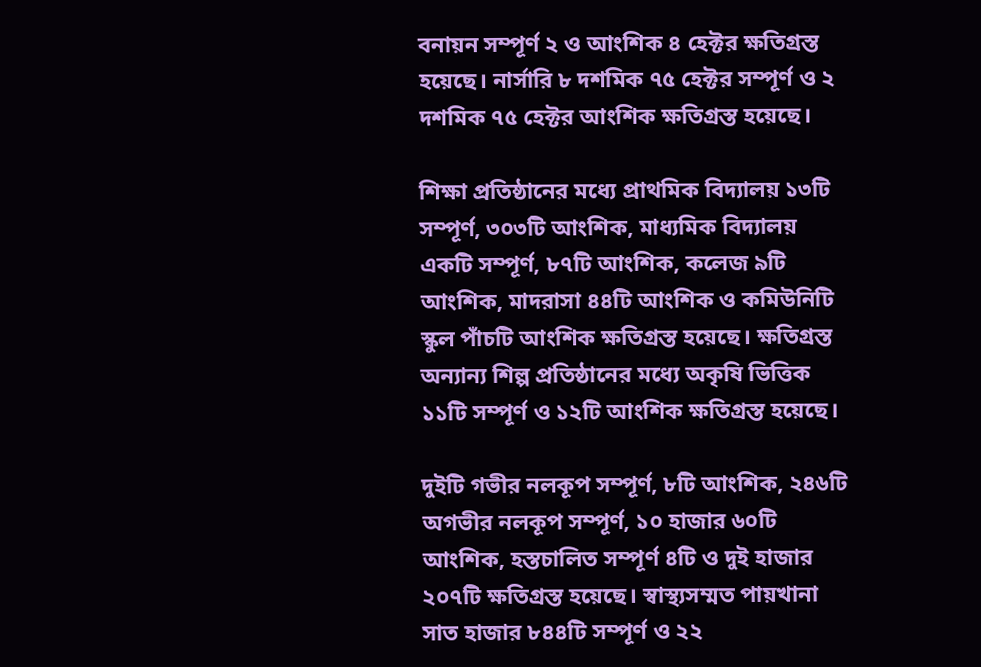বনায়ন সম্পূর্ণ ২ ও আংশিক ৪ হেক্টর ক্ষতিগ্রস্ত হয়েছে। নার্সারি ৮ দশমিক ৭৫ হেক্টর সম্পূর্ণ ও ২ দশমিক ৭৫ হেক্টর আংশিক ক্ষতিগ্রস্ত হয়েছে।

শিক্ষা প্রতিষ্ঠানের মধ্যে প্রাথমিক বিদ্যালয় ১৩টি সম্পূর্ণ, ৩০৩টি আংশিক, মাধ্যমিক বিদ্যালয় একটি সম্পূর্ণ, ৮৭টি আংশিক, কলেজ ৯টি আংশিক, মাদরাসা ৪৪টি আংশিক ও কমিউনিটি স্কুল পাঁচটি আংশিক ক্ষতিগ্রস্ত হয়েছে। ক্ষতিগ্রস্ত অন্যান্য শিল্প প্রতিষ্ঠানের মধ্যে অকৃষি ভিত্তিক ১১টি সম্পূর্ণ ও ১২টি আংশিক ক্ষতিগ্রস্ত হয়েছে।

দুইটি গভীর নলকূপ সম্পূর্ণ, ৮টি আংশিক, ২৪৬টি অগভীর নলকূপ সম্পূর্ণ, ১০ হাজার ৬০টি আংশিক, হস্তচালিত সম্পূর্ণ ৪টি ও দুই হাজার ২০৭টি ক্ষতিগ্রস্ত হয়েছে। স্বাস্থ্যসম্মত পায়খানা সাত হাজার ৮৪৪টি সম্পূর্ণ ও ২২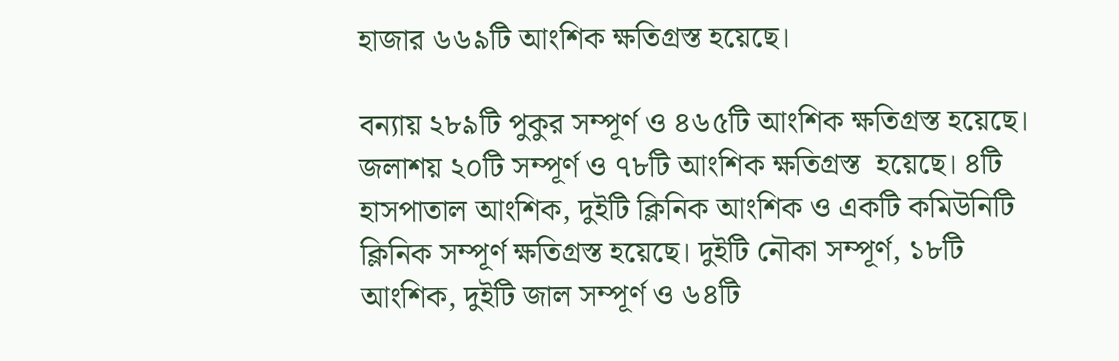হাজার ৬৬৯টি আংশিক ক্ষতিগ্রস্ত হয়েছে।

বন্যায় ২৮৯টি পুকুর সম্পূর্ণ ও ৪৬৫টি আংশিক ক্ষতিগ্রস্ত হয়েছে। জলাশয় ২০টি সম্পূর্ণ ও ৭৮টি আংশিক ক্ষতিগ্রস্ত  হয়েছে। ৪টি হাসপাতাল আংশিক, দুইটি ক্লিনিক আংশিক ও একটি কমিউনিটি ক্লিনিক সম্পূর্ণ ক্ষতিগ্রস্ত হয়েছে। দুইটি নৌকা সম্পূর্ণ, ১৮টি আংশিক, দুইটি জাল সম্পূর্ণ ও ৬৪টি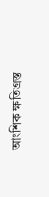আংশিক ক্ষতিগ্রস্ত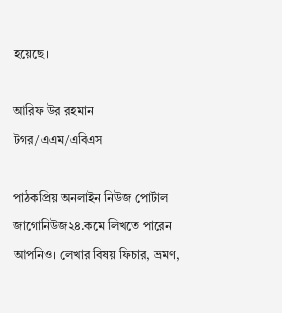হয়েছে।

আরিফ উর রহমান টগর/এএম/এবিএস

পাঠকপ্রিয় অনলাইন নিউজ পোর্টাল জাগোনিউজ২৪.কমে লিখতে পারেন আপনিও। লেখার বিষয় ফিচার, ভ্রমণ,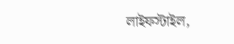লাইফস্টাইল,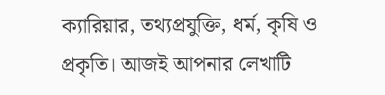ক্যারিয়ার, তথ্যপ্রযুক্তি, ধর্ম, কৃষি ও প্রকৃতি। আজই আপনার লেখাটি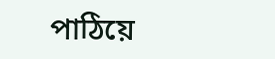পাঠিয়ে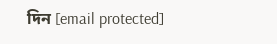দিন [email protected]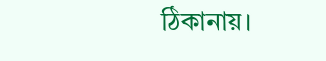ঠিকানায়।